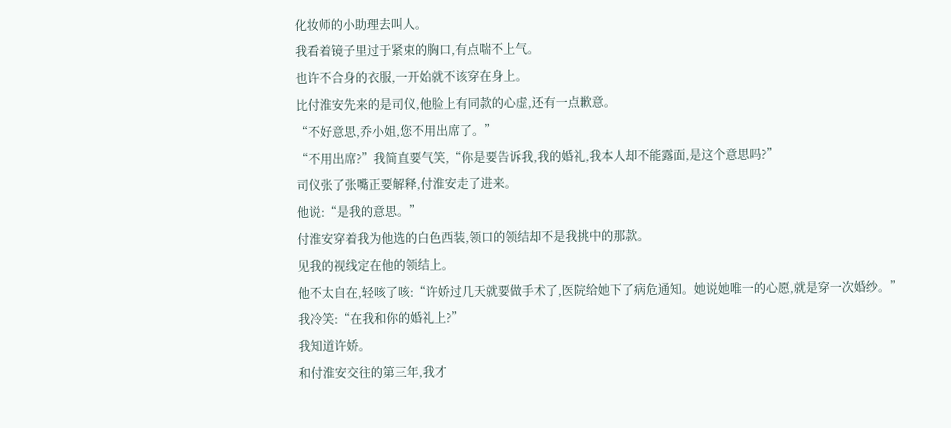化妆师的小助理去叫人。
我看着镜子里过于紧束的胸口,有点喘不上气。
也许不合身的衣服,一开始就不该穿在身上。
比付淮安先来的是司仪,他脸上有同款的心虚,还有一点歉意。
“不好意思,乔小姐,您不用出席了。”
“不用出席?”我简直要气笑,“你是要告诉我,我的婚礼,我本人却不能露面,是这个意思吗?”
司仪张了张嘴正要解释,付淮安走了进来。
他说:“是我的意思。”
付淮安穿着我为他选的白色西装,领口的领结却不是我挑中的那款。
见我的视线定在他的领结上。
他不太自在,轻咳了咳:“许娇过几天就要做手术了,医院给她下了病危通知。她说她唯一的心愿,就是穿一次婚纱。”
我冷笑:“在我和你的婚礼上?”
我知道许娇。
和付淮安交往的第三年,我才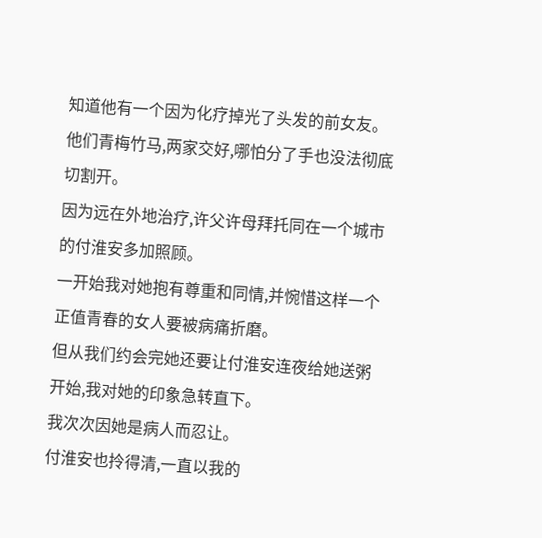知道他有一个因为化疗掉光了头发的前女友。
他们青梅竹马,两家交好,哪怕分了手也没法彻底切割开。
因为远在外地治疗,许父许母拜托同在一个城市的付淮安多加照顾。
一开始我对她抱有尊重和同情,并惋惜这样一个正值青春的女人要被病痛折磨。
但从我们约会完她还要让付淮安连夜给她送粥开始,我对她的印象急转直下。
我次次因她是病人而忍让。
付淮安也拎得清,一直以我的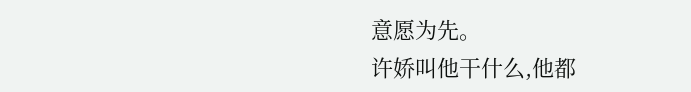意愿为先。
许娇叫他干什么,他都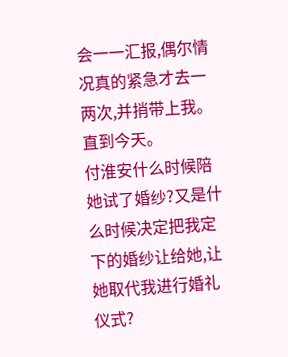会一一汇报,偶尔情况真的紧急才去一两次,并捎带上我。
直到今天。
付淮安什么时候陪她试了婚纱?又是什么时候决定把我定下的婚纱让给她,让她取代我进行婚礼仪式?